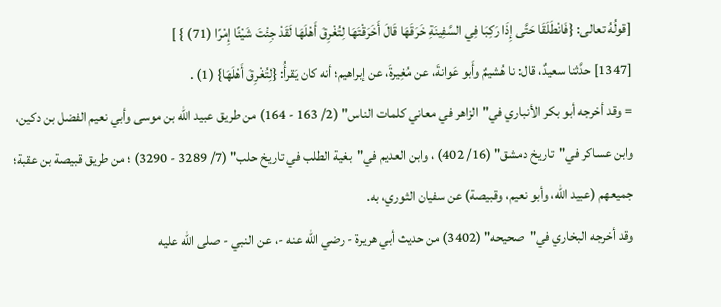[قولُهُ تعالى: {فَانْطَلَقَا حَتَّى إِذَا رَكِبَا فِي السَّفِينَةِ خَرَقَهَا قَالَ أَخَرَقْتَهَا لِتُغْرِقَ أَهْلَهَا لَقَدْ جِئْتَ شَيْئًا إِمْرًا (71) } ]
[1347] حدَّثنا سعيدٌ، قال: نا هُشيمٌ وأَبو عَوانةَ، عن مُغِيرةَ، عن إبراهيم؛ أنه كان يَقرأُ: {لِتُغْرِقَ أَهْلَهَا} (1) .
= وقد أخرجه أبو بكر الأنباري في"الزاهر في معاني كلمات الناس" (2/ 163 - 164) من طريق عبيد الله بن موسى وأبي نعيم الفضل بن دكين، وابن عساكر في"تاريخ دمشق" (16/ 402) ، وابن العديم في"بغية الطلب في تاريخ حلب" (7/ 3289 - 3290) ؛ من طريق قبيصة بن عقبة؛ جميعهم (عبيد الله، وأبو نعيم، وقبيصة) عن سفيان الثوري، به.
وقد أخرجه البخاري في"صحيحه" (3402) من حديث أبي هريرة - رضي الله عنه -، عن النبي - صلى الله عليه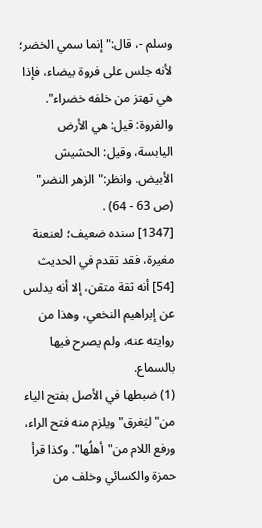وسلم -، قال:"إنما سمي الخضر؛ لأنه جلس على فروة بيضاء، فإذا هي تهتز من خلفه خضراء". والفروة: قيل: هي الأرض اليابسة، وقيل: الحشيش الأبيض. وانظر:"الزهر النضر" (ص 63 - 64) .
[1347] سنده ضعيف؛ لعنعنة مغيرة، فقد تقدم في الحديث [54] أنه ثقة متقن، إلا أنه يدلس عن إبراهيم النخعي، وهذا من روايته عنه، ولم يصرح فيها بالسماع.
(1) ضبطها في الأصل بفتح الياء من"ليَغرق"ويلزم منه فتح الراء، ورفع اللام من"أهلُها". وكذا قرأ حمزة والكسائي وخلف من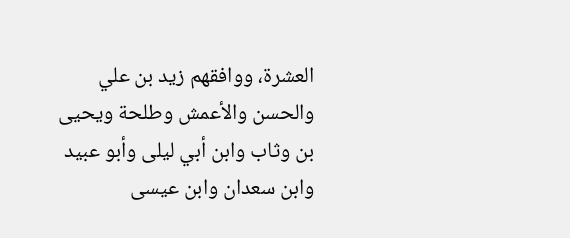العشرة، ووافقهم زيد بن علي والحسن والأعمش وطلحة ويحيى بن وثاب وابن أبي ليلى وأبو عبيد وابن سعدان وابن عيسى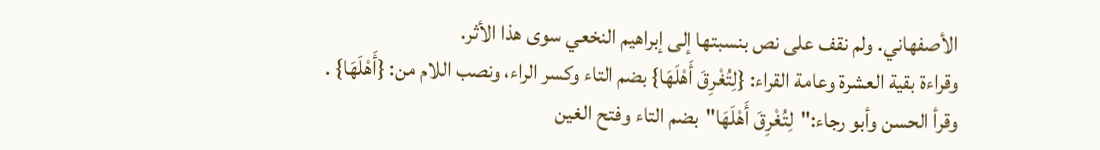الأصفهاني. ولم نقف على نص بنسبتها إلى إبراهيم النخعي سوى هذا الأثر.
وقراءة بقية العشرة وعامة القراء: {لِتُغْرِقَ أَهْلَهَا} بضم التاء وكسر الراء، ونصب اللام من: {أَهْلَهَا} .
وقرأ الحسن وأبو رجاء:"لِتُغْرِقَ أَهْلَهَا"بضم التاء وفتح الغين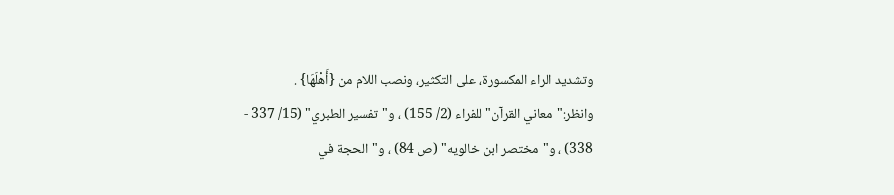وتشديد الراء المكسورة، على التكثير، ونصب اللام من {أَهْلَهَا} .
وانظر:"معاني القرآن"للفراء (2/ 155) ، و"تفسير الطبري" (15/ 337 - 338) ، و"مختصر ابن خالويه" (ص 84) ، و"الحجة في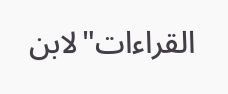القراءات"لابن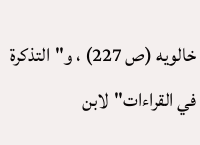خالويه (ص 227) ، و"التذكرة في القراءات"لابن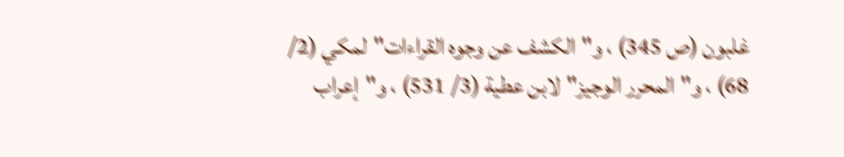غلبون (ص 345) ، و"الكشف عن وجوه القراءات"لمكي (2/ 68) ، و"المحرر الوجيز"لابن عطية (3/ 531) ، و"إعراب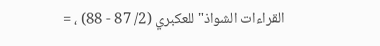القراءات الشواذ"للعكبري (2/ 87 - 88) ، =